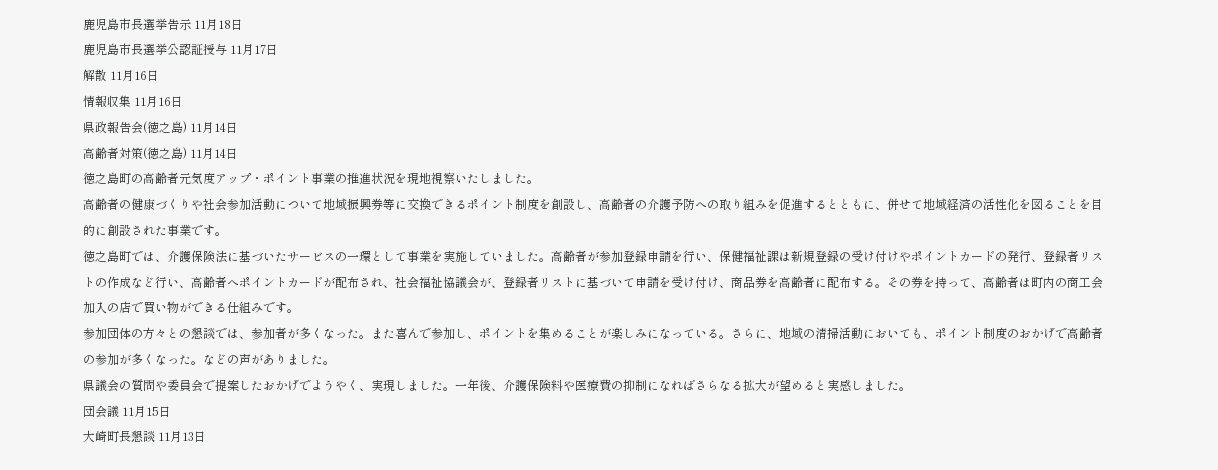鹿児島市長選挙告示 11月18日
鹿児島市長選挙公認証授与 11月17日
解散 11月16日
情報収集 11月16日
県政報告会(徳之島) 11月14日
高齢者対策(徳之島) 11月14日
徳之島町の高齢者元気度アップ・ポイント事業の推進状況を現地視察いたしました。
高齢者の健康づくりや社会参加活動について地域振興券等に交換できるポイント制度を創設し、高齢者の介護予防への取り組みを促進するとともに、併せて地域経済の活性化を図ることを目的に創設された事業です。
徳之島町では、介護保険法に基づいたサービスの一環として事業を実施していました。高齢者が参加登録申請を行い、保健福祉課は新規登録の受け付けやポイントカードの発行、登録者リストの作成など行い、高齢者へポイントカードが配布され、社会福祉協議会が、登録者リストに基づいて申請を受け付け、商品券を高齢者に配布する。その券を持って、高齢者は町内の商工会加入の店で買い物ができる仕組みです。
参加団体の方々との懇談では、参加者が多くなった。また喜んで参加し、ポイントを集めることが楽しみになっている。さらに、地域の清掃活動においても、ポイント制度のおかげで高齢者の参加が多くなった。などの声がありました。
県議会の質問や委員会で提案したおかげでようやく、実現しました。一年後、介護保険料や医療費の抑制になればさらなる拡大が望めると実感しました。
団会議 11月15日
大崎町長懇談 11月13日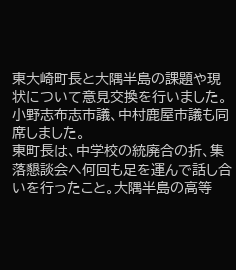東大崎町長と大隅半島の課題や現状について意見交換を行いました。小野志布志市議、中村鹿屋市議も同席しました。
東町長は、中学校の統廃合の折、集落懇談会へ何回も足を運んで話し合いを行ったこと。大隅半島の高等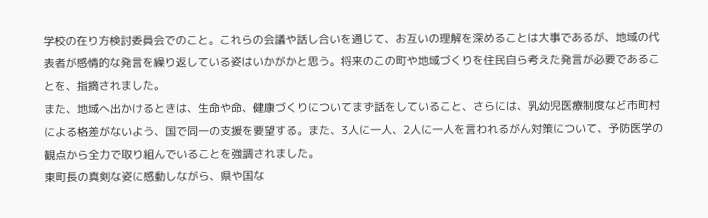学校の在り方検討委員会でのこと。これらの会議や話し合いを通じて、お互いの理解を深めることは大事であるが、地域の代表者が感情的な発言を繰り返している姿はいかがかと思う。将来のこの町や地域づくりを住民自ら考えた発言が必要であることを、指摘されました。
また、地域へ出かけるときは、生命や命、健康づくりについてまず話をしていること、さらには、乳幼児医療制度など市町村による格差がないよう、国で同一の支援を要望する。また、3人に一人、2人に一人を言われるがん対策について、予防医学の観点から全力で取り組んでいることを強調されました。
東町長の真剣な姿に感動しながら、県や国な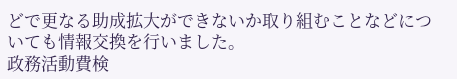どで更なる助成拡大ができないか取り組むことなどについても情報交換を行いました。
政務活動費検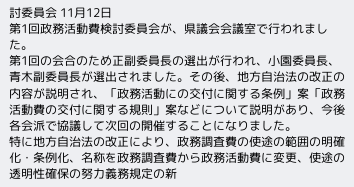討委員会 11月12日
第1回政務活動費検討委員会が、県議会会議室で行われました。
第1回の会合のため正副委員長の選出が行われ、小園委員長、青木副委員長が選出されました。その後、地方自治法の改正の内容が説明され、「政務活動にの交付に関する条例」案「政務活動費の交付に関する規則」案などについて説明があり、今後各会派で協議して次回の開催することになりました。
特に地方自治法の改正により、政務調査費の使途の範囲の明確化・条例化、名称を政務調査費から政務活動費に変更、使途の透明性確保の努力義務規定の新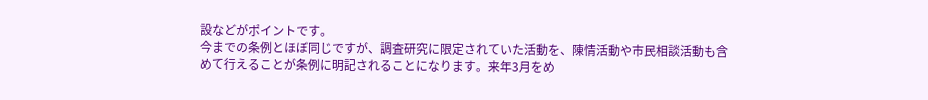設などがポイントです。
今までの条例とほぼ同じですが、調査研究に限定されていた活動を、陳情活動や市民相談活動も含めて行えることが条例に明記されることになります。来年3月をめ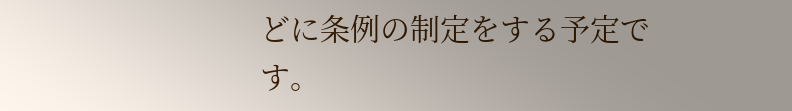どに条例の制定をする予定です。